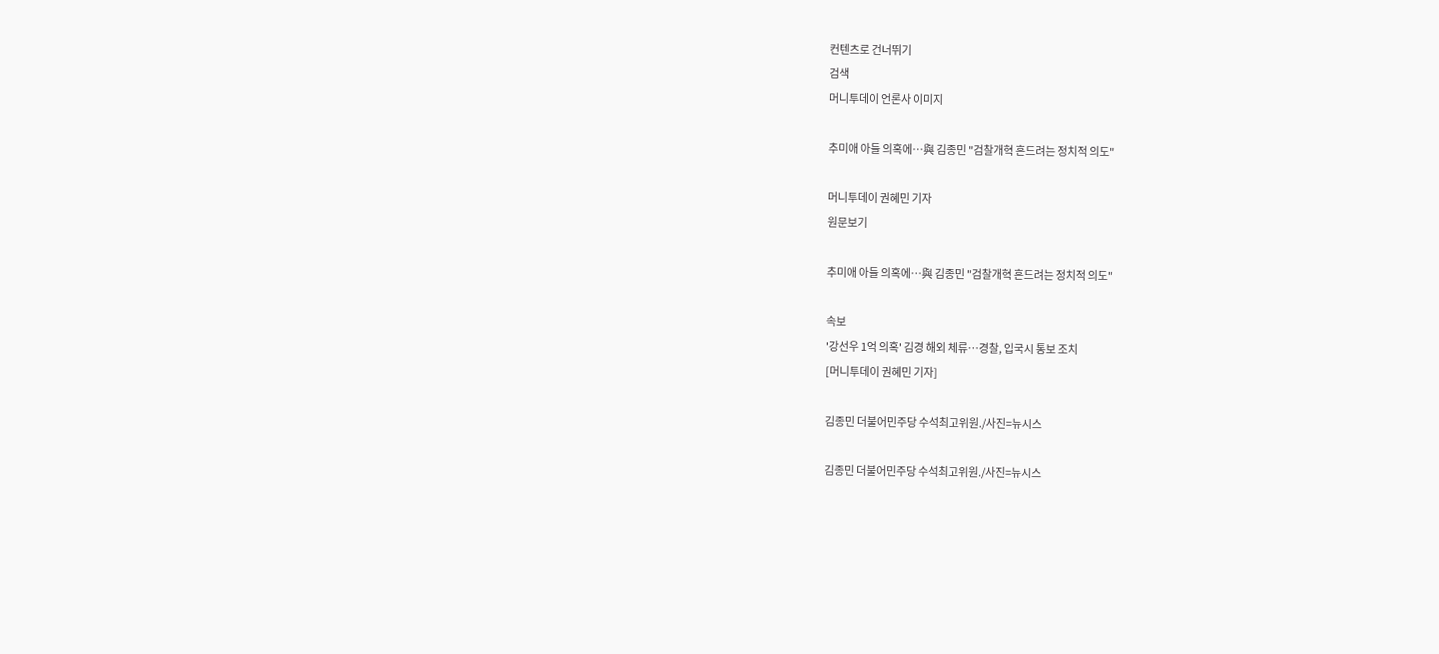컨텐츠로 건너뛰기
검색
머니투데이 언론사 이미지

추미애 아들 의혹에…與 김종민 "검찰개혁 흔드려는 정치적 의도"

머니투데이 권혜민 기자
원문보기

추미애 아들 의혹에…與 김종민 "검찰개혁 흔드려는 정치적 의도"

속보
'강선우 1억 의혹' 김경 해외 체류…경찰, 입국시 통보 조치
[머니투데이 권혜민 기자]

김종민 더불어민주당 수석최고위원./사진=뉴시스

김종민 더불어민주당 수석최고위원./사진=뉴시스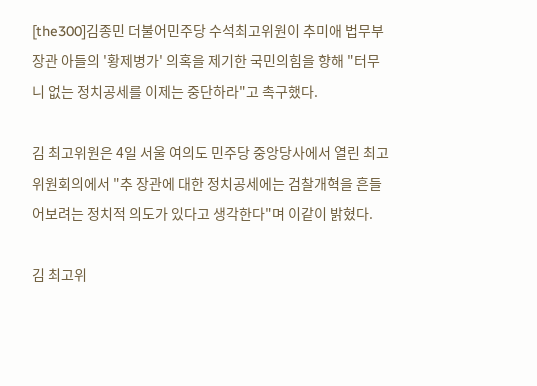[the300]김종민 더불어민주당 수석최고위원이 추미애 법무부 장관 아들의 '황제병가' 의혹을 제기한 국민의힘을 향해 "터무니 없는 정치공세를 이제는 중단하라"고 촉구했다.

김 최고위원은 4일 서울 여의도 민주당 중앙당사에서 열린 최고위원회의에서 "추 장관에 대한 정치공세에는 검찰개혁을 흔들어보려는 정치적 의도가 있다고 생각한다"며 이같이 밝혔다.

김 최고위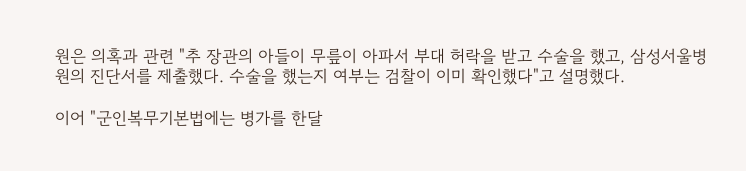원은 의혹과 관련 "추 장관의 아들이 무릎이 아파서 부대 허락을 받고 수술을 했고, 삼성서울병원의 진단서를 제출했다. 수술을 했는지 여부는 검찰이 이미 확인했다"고 설명했다.

이어 "군인복무기본법에는 병가를 한달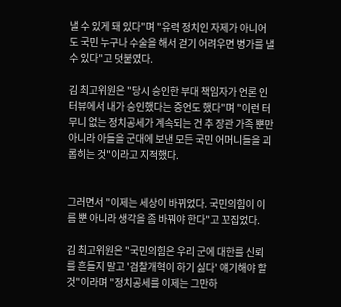낼 수 있게 돼 있다"며 "유력 정치인 자제가 아니어도 국민 누구나 수술을 해서 걷기 어려우면 병가를 낼 수 있다"고 덧붙였다.

김 최고위원은 "당시 승인한 부대 책임자가 언론 인터뷰에서 내가 승인했다는 증언도 했다"며 "이런 터무니 없는 정치공세가 계속되는 건 추 장관 가족 뿐만 아니라 아들을 군대에 보낸 모든 국민 어머니들을 괴롭히는 것"이라고 지적했다.


그러면서 "이제는 세상이 바뀌었다. 국민의힘이 이름 뿐 아니라 생각을 좀 바꿔야 한다"고 꼬집었다.

김 최고위원은 "국민의힘은 우리 군에 대한를 신뢰를 흔들지 말고 '검찰개혁이 하기 싫다' 얘기해야 할 것"이라며 "정치공세를 이제는 그만하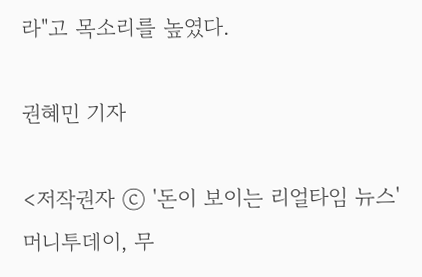라"고 목소리를 높였다.

권혜민 기자

<저작권자 ⓒ '돈이 보이는 리얼타임 뉴스' 머니투데이, 무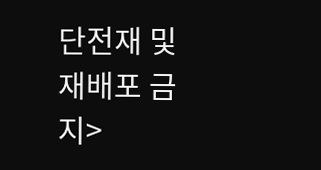단전재 및 재배포 금지>